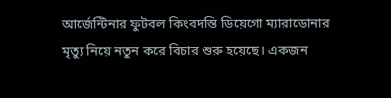আর্জেন্টিনার ফুটবল কিংবদন্তি ডিয়েগো ম্যারাডোনার মৃত্যু নিয়ে নতুন করে বিচার শুরু হয়েছে। একজন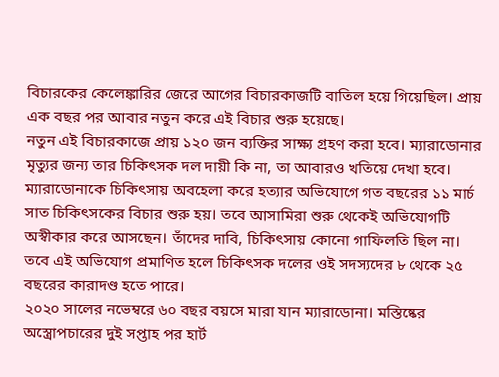বিচারকের কেলেঙ্কারির জেরে আগের বিচারকাজটি বাতিল হয়ে গিয়েছিল। প্রায় এক বছর পর আবার নতুন করে এই বিচার শুরু হয়েছে।
নতুন এই বিচারকাজে প্রায় ১২০ জন ব্যক্তির সাক্ষ্য গ্রহণ করা হবে। ম্যারাডোনার মৃত্যুর জন্য তার চিকিৎসক দল দায়ী কি না, তা আবারও খতিয়ে দেখা হবে।
ম্যারাডোনাকে চিকিৎসায় অবহেলা করে হত্যার অভিযোগে গত বছরের ১১ মার্চ সাত চিকিৎসকের বিচার শুরু হয়। তবে আসামিরা শুরু থেকেই অভিযোগটি অস্বীকার করে আসছেন। তাঁদের দাবি, চিকিৎসায় কোনো গাফিলতি ছিল না। তবে এই অভিযোগ প্রমাণিত হলে চিকিৎসক দলের ওই সদস্যদের ৮ থেকে ২৫ বছরের কারাদণ্ড হতে পারে।
২০২০ সালের নভেম্বরে ৬০ বছর বয়সে মারা যান ম্যারাডোনা। মস্তিষ্কের অস্ত্রোপচারের দুই সপ্তাহ পর হার্ট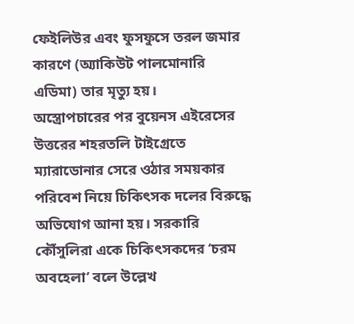ফেইলিউর এবং ফুসফুসে তরল জমার কারণে (অ্যাকিউট পালমোনারি এডিমা) তার মৃত্যু হয়।
অস্ত্রোপচারের পর বুয়েনস এইরেসের উত্তরের শহরতলি টাইগ্রেতে ম্যারাডোনার সেরে ওঠার সময়কার পরিবেশ নিয়ে চিকিৎসক দলের বিরুদ্ধে অভিযোগ আনা হয়। সরকারি কৌঁসুলিরা একে চিকিৎসকদের ‘চরম অবহেলা’ বলে উল্লেখ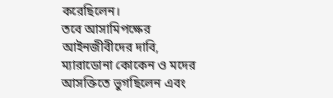করেছিলেন।
তবে আসামিপক্ষের আইনজীবীদের দাবি, ম্যারাডোনা কোকেন ও মদের আসক্তিতে ভুগছিলেন এবং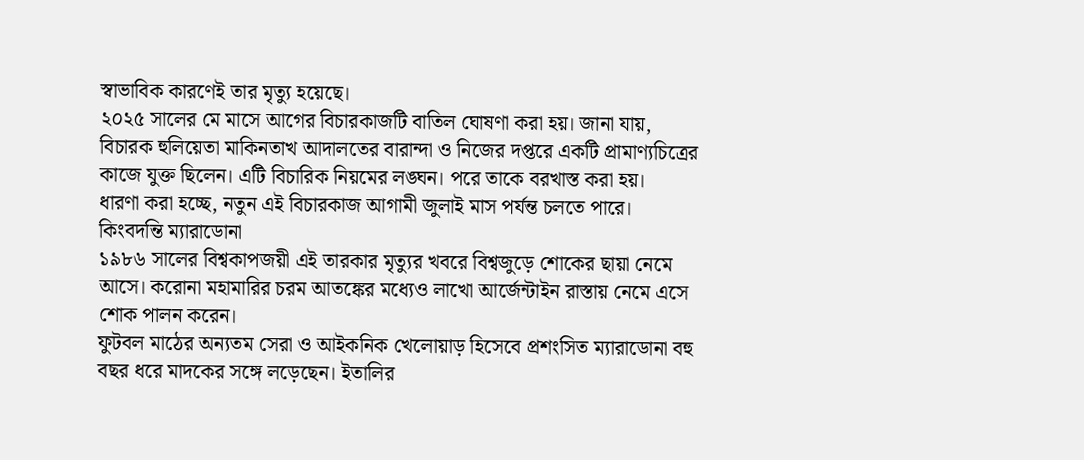স্বাভাবিক কারণেই তার মৃত্যু হয়েছে।
২০২৫ সালের মে মাসে আগের বিচারকাজটি বাতিল ঘোষণা করা হয়। জানা যায়, বিচারক হুলিয়েতা মাকিনতাখ আদালতের বারান্দা ও নিজের দপ্তরে একটি প্রামাণ্যচিত্রের কাজে যুক্ত ছিলেন। এটি বিচারিক নিয়মের লঙ্ঘন। পরে তাকে বরখাস্ত করা হয়।
ধারণা করা হচ্ছে, নতুন এই বিচারকাজ আগামী জুলাই মাস পর্যন্ত চলতে পারে।
কিংবদন্তি ম্যারাডোনা
১৯৮৬ সালের বিশ্বকাপজয়ী এই তারকার মৃত্যুর খবরে বিশ্বজুড়ে শোকের ছায়া নেমে আসে। করোনা মহামারির চরম আতঙ্কের মধ্যেও লাখো আর্জেন্টাইন রাস্তায় নেমে এসে শোক পালন করেন।
ফুটবল মাঠের অন্যতম সেরা ও আইকনিক খেলোয়াড় হিসেবে প্রশংসিত ম্যারাডোনা বহু বছর ধরে মাদকের সঙ্গে লড়েছেন। ইতালির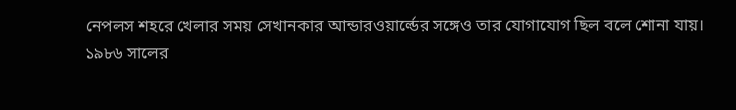নেপলস শহরে খেলার সময় সেখানকার আন্ডারওয়ার্ল্ডের সঙ্গেও তার যোগাযোগ ছিল বলে শোনা যায়।
১৯৮৬ সালের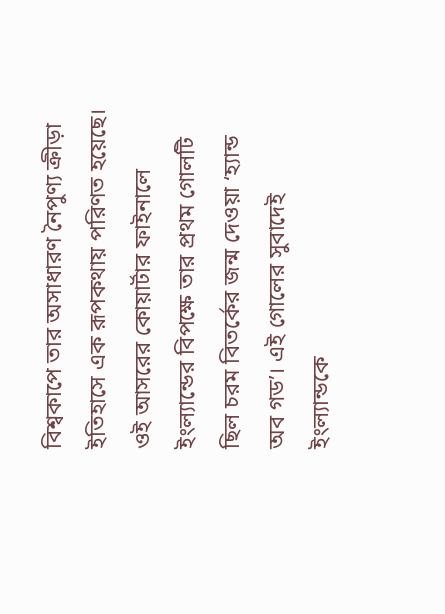বিশ্বকাপে তার অসাধারণ নৈপুণ্য ক্রীড়া ইতিহাসে এক রূপকথায় পরিণত হয়েছে। ওই আসরের কোয়ার্টার ফাইনালে ইংল্যান্ডের বিপক্ষে তার প্রথম গোলটি ছিল চরম বিতর্কের জন্ম দেওয়া ‘হ্যান্ড অব গড’। এই গোলের সুবাদেই ইংল্যান্ডকে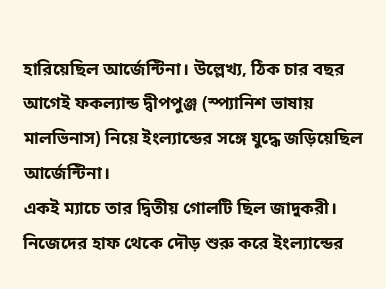হারিয়েছিল আর্জেন্টিনা। উল্লেখ্য, ঠিক চার বছর আগেই ফকল্যান্ড দ্বীপপুঞ্জ (স্প্যানিশ ভাষায় মালভিনাস) নিয়ে ইংল্যান্ডের সঙ্গে যুদ্ধে জড়িয়েছিল আর্জেন্টিনা।
একই ম্যাচে তার দ্বিতীয় গোলটি ছিল জাদুকরী। নিজেদের হাফ থেকে দৌড় শুরু করে ইংল্যান্ডের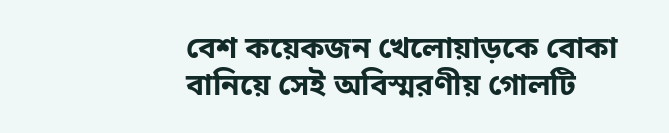বেশ কয়েকজন খেলোয়াড়কে বোকা বানিয়ে সেই অবিস্মরণীয় গোলটি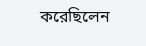করেছিলেন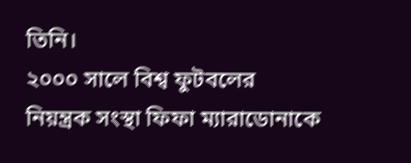তিনি।
২০০০ সালে বিশ্ব ফুটবলের নিয়ন্ত্রক সংস্থা ফিফা ম্যারাডোনাকে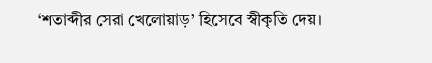‘শতাব্দীর সেরা খেলোয়াড়’ হিসেবে স্বীকৃতি দেয়।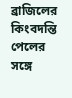ব্রাজিলের কিংবদন্তি পেলের সঙ্গে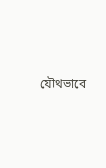যৌথভাবে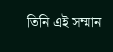তিনি এই সম্মান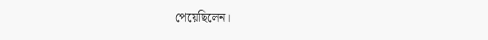পেয়েছিলেন।